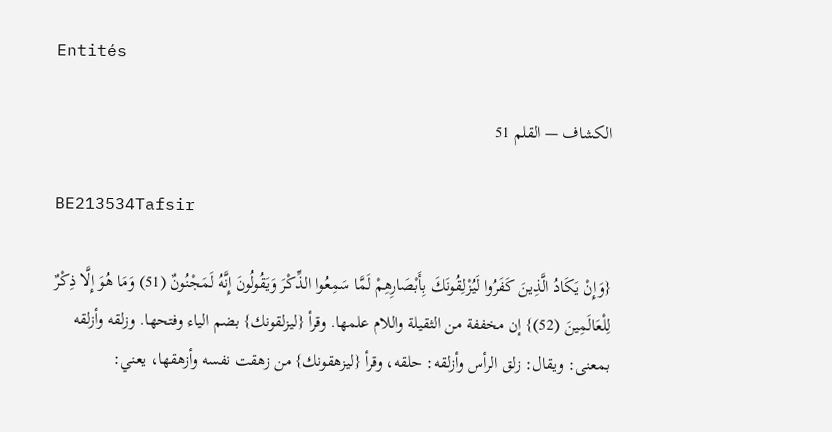Entités

الكشاف — القلم 51

BE213534Tafsir

{وَإِنْ يَكَادُ الَّذِينَ كَفَرُوا لَيُزْلِقُونَكَ بِأَبْصَارِهِمْ لَمَّا سَمِعُوا الذِّكْرَ وَيَقُولُونَ إِنَّهُ لَمَجْنُونٌ (51) وَمَا هُوَ إِلَّا ذِكْرٌ لِلْعَالَمِينَ (52)} إن مخففة من الثقيلة واللام علمها. وقرأ {ليزلقونك} بضم الياء وفتحها. وزلقه وأزلقه بمعنى: ويقال: زلق الرأس وأزلقه: حلقه، وقرأ {ليزهقونك} من زهقت نفسه وأزهقها، يعني: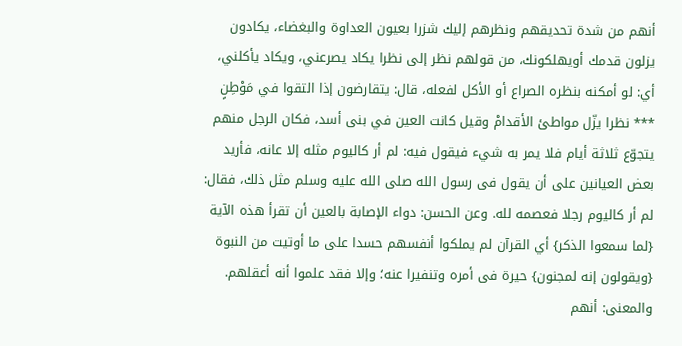أنهم من شدة تحديقهم ونظرهم إليك شزرا بعيون العداوة والبغضاء، يكادون يزلون قدمك أويهلكونك، من قولهم نظر إلى نظرا يكاد يصرعني، ويكاد يأكلني، أي: لو أمكنه بنظره الصراع أو الأكل لفعله، قال: يتقارضون إذا التقوا في مَوْطِنٍ *** نظرا يزّل مواطئ الأقدامْ وقيل كانت العين في بنى أسد، فكان الرجل منهم يتجوّع ثلاثة أيام فلا يمر به شيء فيقول فيه: لم أر كاليوم مثله إلا عانه، فأريد بعض العيانين على أن يقول فى رسول الله صلى الله عليه وسلم مثل ذلك، فقال: لم أر كاليوم رجلا فعصمه لله. وعن الحسن: دواء الإصابة بالعين أن تقرأ هذه الآية {لما سمعوا الذكر} أي القرآن لم يملكوا أنفسهم حسدا على ما أوتيت من النبوة {ويقولون إنه لمجنون} حيرة فى أمره وتنفيرا عنه؛ وإلا فقد علموا أنه أعقلهم. والمعنى: أنهم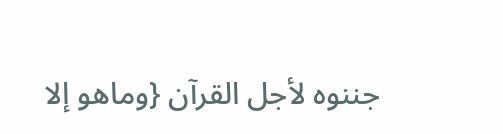جننوه لأجل القرآن {وماهو إلا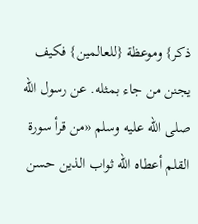ذكر} وموعظة {للعالمين} فكيف يجنن من جاء بمثله. عن رسول الله صلى الله عليه وسلم «من قرأ سورة القلم أعطاه الله ثواب الذين حسن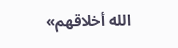الله أخلاقهم»